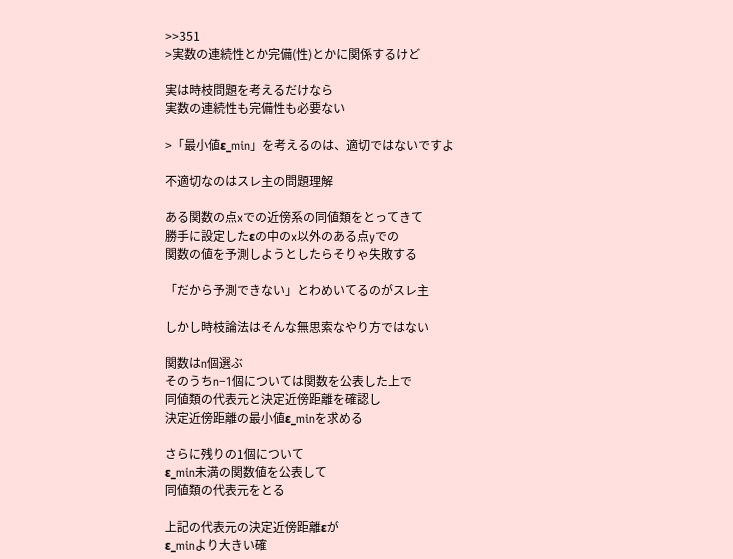>>351
>実数の連続性とか完備(性)とかに関係するけど

実は時枝問題を考えるだけなら
実数の連続性も完備性も必要ない

>「最小値ε_min」を考えるのは、適切ではないですよ

不適切なのはスレ主の問題理解

ある関数の点xでの近傍系の同値類をとってきて
勝手に設定したεの中のx以外のある点yでの
関数の値を予測しようとしたらそりゃ失敗する

「だから予測できない」とわめいてるのがスレ主

しかし時枝論法はそんな無思索なやり方ではない

関数はn個選ぶ
そのうちn−1個については関数を公表した上で
同値類の代表元と決定近傍距離を確認し
決定近傍距離の最小値ε_minを求める

さらに残りの1個について
ε_min未満の関数値を公表して
同値類の代表元をとる

上記の代表元の決定近傍距離εが
ε_minより大きい確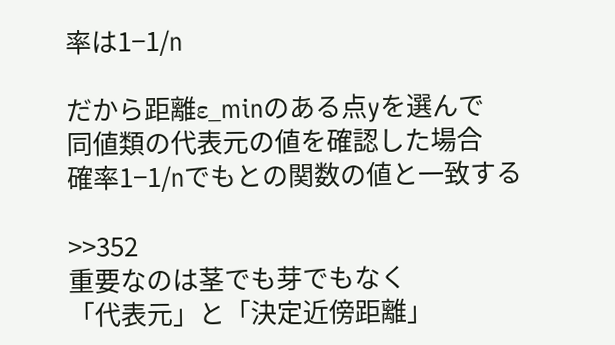率は1−1/n

だから距離ε_minのある点yを選んで
同値類の代表元の値を確認した場合
確率1−1/nでもとの関数の値と一致する

>>352
重要なのは茎でも芽でもなく
「代表元」と「決定近傍距離」